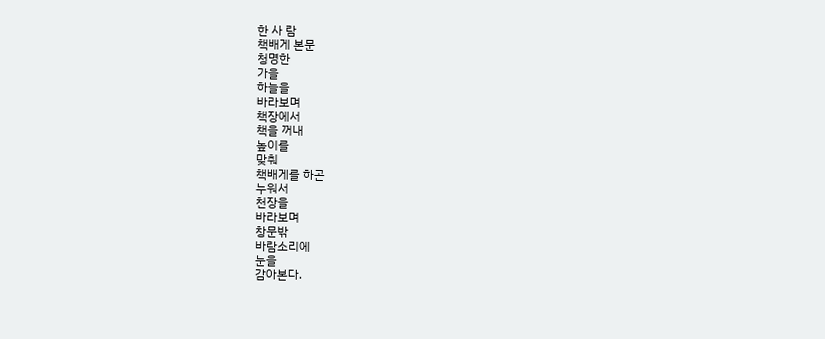한 사 람
책배게 본문
청명한
가을
하늘을
바라보며
책장에서
책을 꺼내
높이를
맞춰
책배게를 하곤
누워서
천장을
바라보며
창문밖
바람소리에
눈을
감아본다.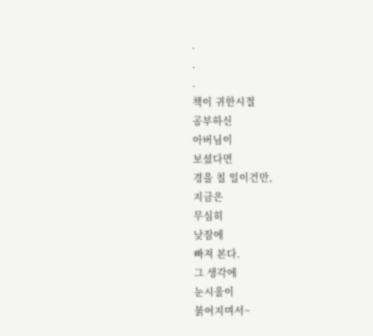.
.
.
책이 귀한시절
공부하신
아버님이
보셨다면
경을 칠 일이건만,
지금은
무심히
낮잠에
빠져 본다.
그 생각에
눈시울이
붉어지며서~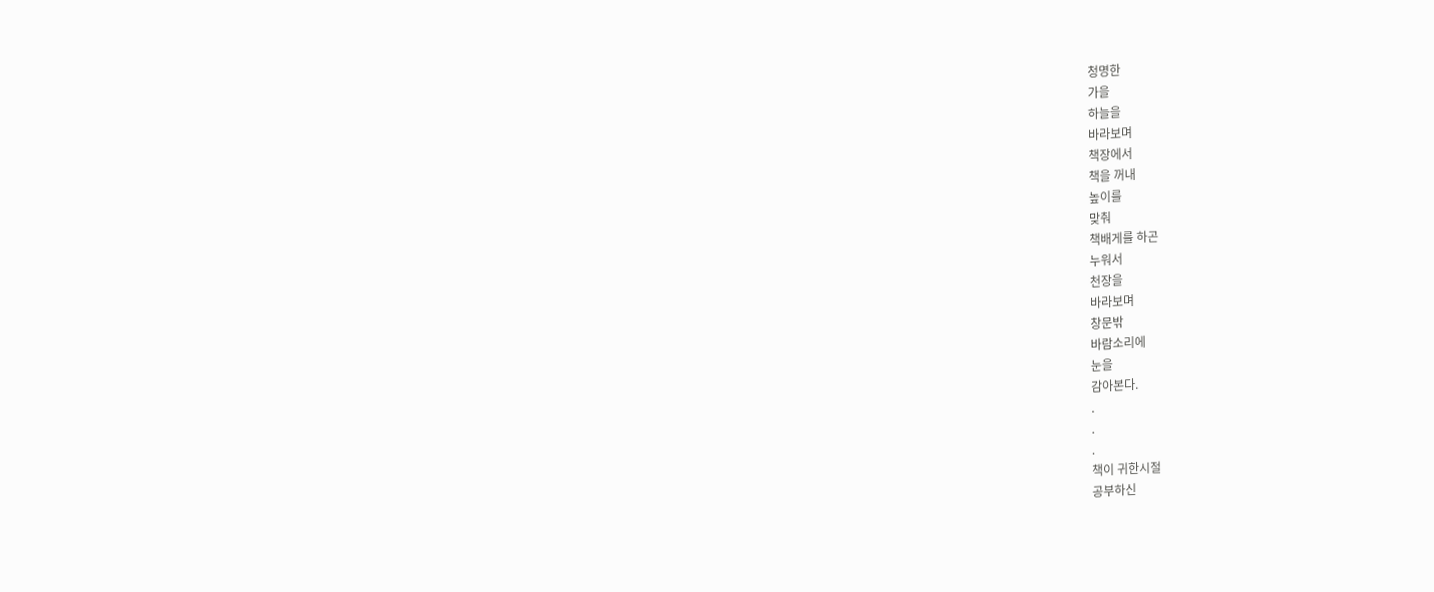청명한
가을
하늘을
바라보며
책장에서
책을 꺼내
높이를
맞춰
책배게를 하곤
누워서
천장을
바라보며
창문밖
바람소리에
눈을
감아본다.
.
.
.
책이 귀한시절
공부하신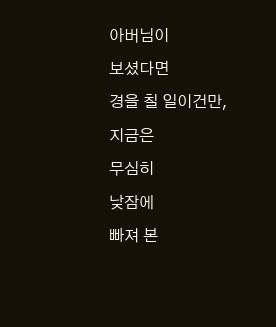아버님이
보셨다면
경을 칠 일이건만,
지금은
무심히
낮잠에
빠져 본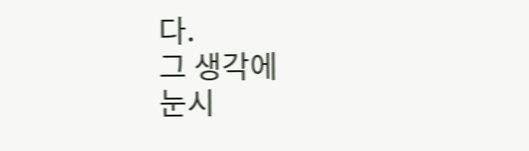다.
그 생각에
눈시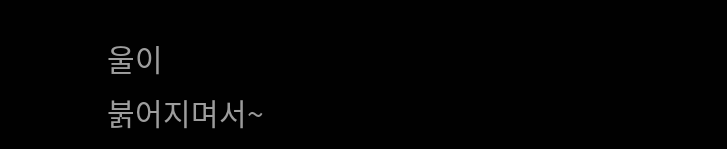울이
붉어지며서~